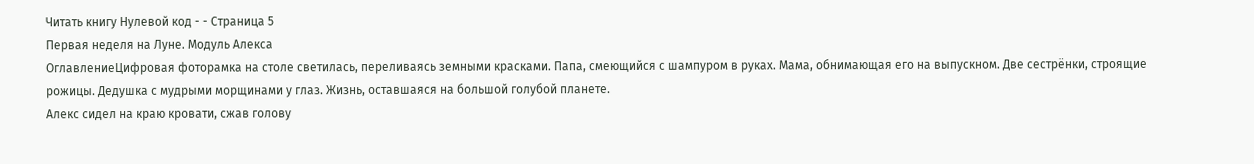Читать книгу Нулевой код - - Страница 5
Первая неделя на Луне. Модуль Алекса
ОглавлениеЦифровая фоторамка на столе светилась, переливаясь земными красками. Папа, смеющийся с шампуром в руках. Мама, обнимающая его на выпускном. Две сестрёнки, строящие рожицы. Дедушка с мудрыми морщинами у глаз. Жизнь, оставшаяся на большой голубой планете.
Алекс сидел на краю кровати, сжав голову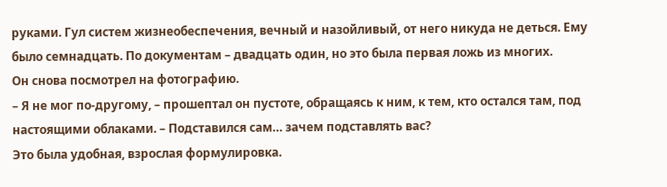руками. Гул систем жизнеобеспечения, вечный и назойливый, от него никуда не деться. Ему было семнадцать. По документам – двадцать один, но это была первая ложь из многих.
Он снова посмотрел на фотографию.
– Я не мог по-другому, – прошептал он пустоте, обращаясь к ним, к тем, кто остался там, под настоящими облаками. – Подставился сам… зачем подставлять вас?
Это была удобная, взрослая формулировка.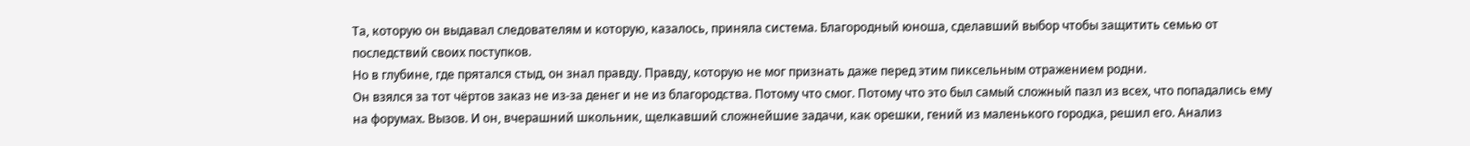Та, которую он выдавал следователям и которую, казалось, приняла система. Благородный юноша, сделавший выбор чтобы защитить семью от последствий своих поступков.
Но в глубине, где прятался стыд, он знал правду. Правду, которую не мог признать даже перед этим пиксельным отражением родни.
Он взялся за тот чёртов заказ не из-за денег и не из благородства. Потому что смог. Потому что это был самый сложный пазл из всех, что попадались ему на форумах. Вызов. И он, вчерашний школьник, щелкавший сложнейшие задачи, как орешки, гений из маленького городка, решил его. Анализ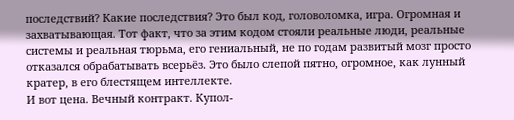последствий? Какие последствия? Это был код, головоломка, игра. Огромная и захватывающая. Тот факт, что за этим кодом стояли реальные люди, реальные системы и реальная тюрьма, его гениальный, не по годам развитый мозг просто отказался обрабатывать всерьёз. Это было слепой пятно, огромное, как лунный кратер, в его блестящем интеллекте.
И вот цена. Вечный контракт. Купол-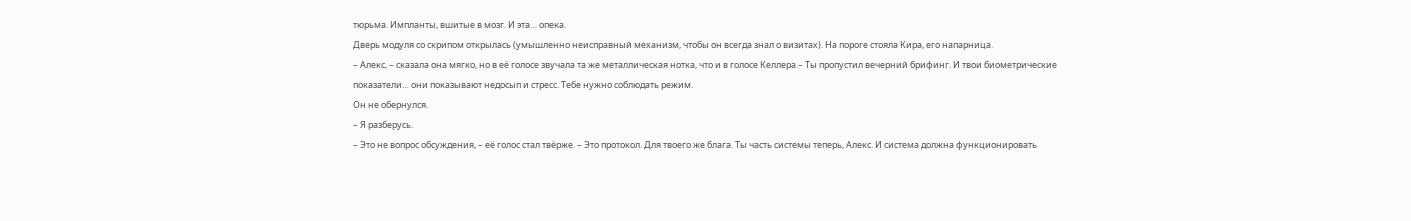тюрьма. Импланты, вшитые в мозг. И эта… опека.
Дверь модуля со скрипом открылась (умышленно неисправный механизм, чтобы он всегда знал о визитах). На пороге стояла Кира, его напарница.
– Алекс, – сказала она мягко, но в её голосе звучала та же металлическая нотка, что и в голосе Келлера.– Ты пропустил вечерний брифинг. И твои биометрические показатели… они показывают недосып и стресс. Тебе нужно соблюдать режим.
Он не обернулся.
– Я разберусь.
– Это не вопрос обсуждения, – её голос стал твёрже. – Это протокол. Для твоего же блага. Ты часть системы теперь, Алекс. И система должна функционировать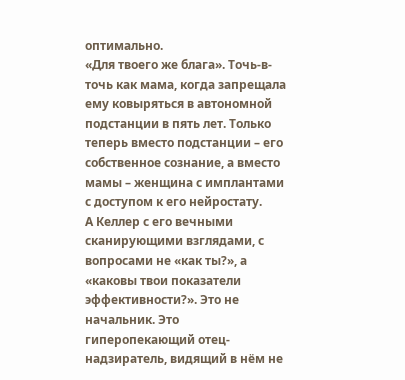оптимально.
«Для твоего же блага». Точь-в-точь как мама, когда запрещала ему ковыряться в автономной подстанции в пять лет. Только теперь вместо подстанции – его собственное сознание, а вместо мамы – женщина с имплантами с доступом к его нейростату.
А Келлер с его вечными сканирующими взглядами, с вопросами не «как ты?», а «каковы твои показатели эффективности?». Это не начальник. Это гиперопекающий отец-надзиратель, видящий в нём не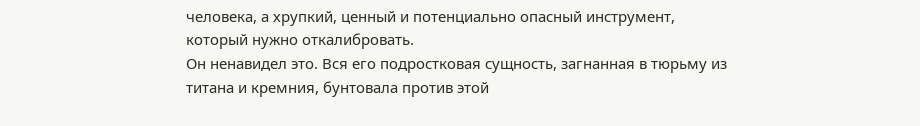человека, а хрупкий, ценный и потенциально опасный инструмент, который нужно откалибровать.
Он ненавидел это. Вся его подростковая сущность, загнанная в тюрьму из титана и кремния, бунтовала против этой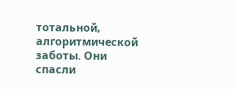тотальной, алгоритмической заботы. Они спасли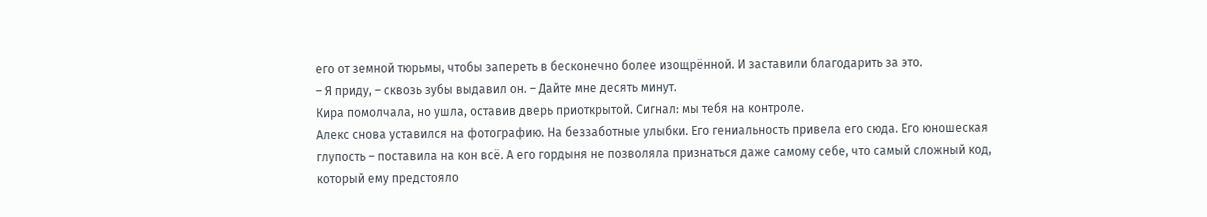его от земной тюрьмы, чтобы запереть в бесконечно более изощрённой. И заставили благодарить за это.
– Я приду, – сквозь зубы выдавил он. – Дайте мне десять минут.
Кира помолчала, но ушла, оставив дверь приоткрытой. Сигнал: мы тебя на контроле.
Алекс снова уставился на фотографию. На беззаботные улыбки. Его гениальность привела его сюда. Его юношеская глупость – поставила на кон всё. А его гордыня не позволяла признаться даже самому себе, что самый сложный код, который ему предстояло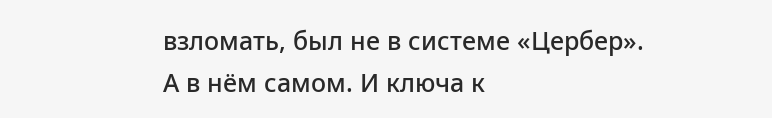взломать, был не в системе «Цербер». А в нём самом. И ключа к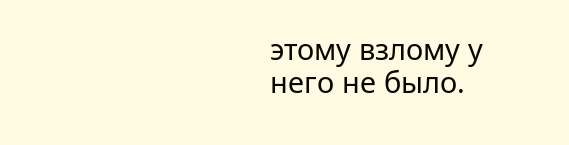этому взлому у него не было.